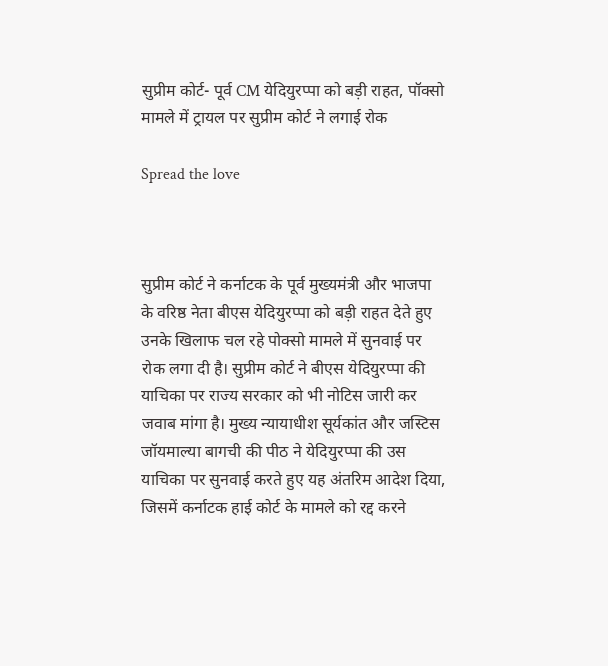सुप्रीम कोर्ट- पूर्व CM येदियुरप्पा को बड़ी राहत, पॉक्सो मामले में ट्रायल पर सुप्रीम कोर्ट ने लगाई रोक

Spread the love



सुप्रीम कोर्ट ने कर्नाटक के पूर्व मुख्यमंत्री और भाजपा के वरिष्ठ नेता बीएस येदियुरप्पा को बड़ी राहत देते हुए उनके खिलाफ चल रहे पोक्सो मामले में सुनवाई पर रोक लगा दी है। सुप्रीम कोर्ट ने बीएस येदियुरप्पा की याचिका पर राज्य सरकार को भी नोटिस जारी कर जवाब मांगा है। मुख्य न्यायाधीश सूर्यकांत और जस्टिस जॉयमाल्या बागची की पीठ ने येदियुरप्पा की उस याचिका पर सुनवाई करते हुए यह अंतरिम आदेश दिया, जिसमें कर्नाटक हाई कोर्ट के मामले को रद्द करने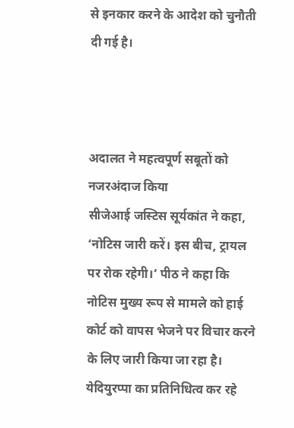से इनकार करने के आदेश को चुनौती दी गई है।



अदालत ने महत्वपूर्ण सबूतों को नजरअंदाज किया
सीजेआई जस्टिस सूर्यकांत ने कहा, ‘नोटिस जारी करें। इस बीच, ट्रायल पर रोक रहेगी।’ पीठ ने कहा कि नोटिस मुख्य रूप से मामले को हाई कोर्ट को वापस भेजने पर विचार करने के लिए जारी किया जा रहा है। येदियुरप्पा का प्रतिनिधित्व कर रहे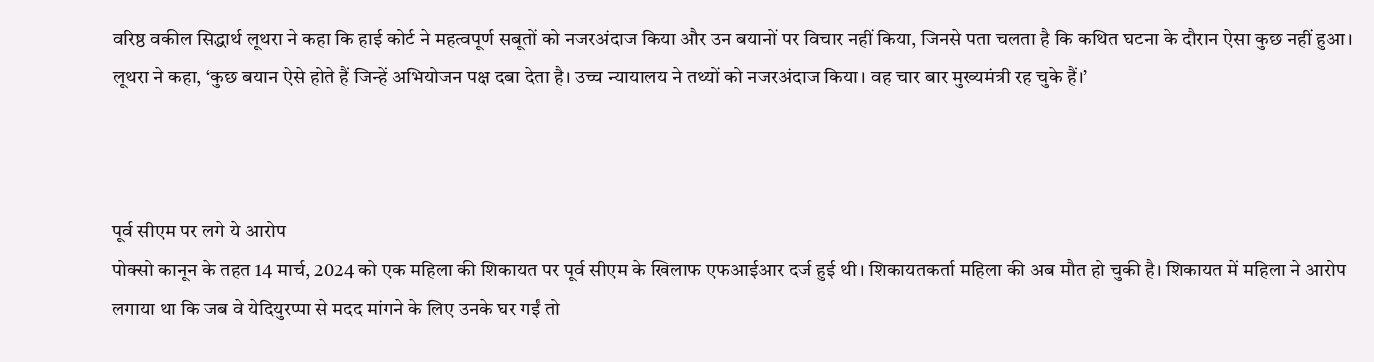वरिष्ठ वकील सिद्धार्थ लूथरा ने कहा कि हाई कोर्ट ने महत्वपूर्ण सबूतों को नजरअंदाज किया और उन बयानों पर विचार नहीं किया, जिनसे पता चलता है कि कथित घटना के दौरान ऐसा कुछ नहीं हुआ। लूथरा ने कहा, ‘कुछ बयान ऐसे होते हैं जिन्हें अभियोजन पक्ष दबा देता है। उच्च न्यायालय ने तथ्यों को नजरअंदाज किया। वह चार बार मुख्यमंत्री रह चुके हैं।’



पूर्व सीएम पर लगे ये आरोप
पोक्सो कानून के तहत 14 मार्च, 2024 को एक महिला की शिकायत पर पूर्व सीएम के खिलाफ एफआईआर दर्ज हुई थी। शिकायतकर्ता महिला की अब मौत हो चुकी है। शिकायत में महिला ने आरोप लगाया था कि जब वे येदियुरप्पा से मदद मांगने के लिए उनके घर गईं तो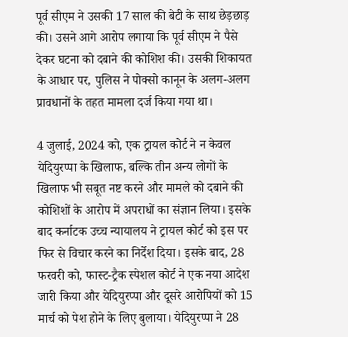पूर्व सीएम ने उसकी 17 साल की बेटी के साथ छेड़छाड़ की। उसने आगे आरोप लगाया कि पूर्व सीएम ने पैसे देकर घटना को दबाने की कोशिश की। उसकी शिकायत के आधार पर, पुलिस ने पोक्सो कानून के अलग-अलग प्रावधानों के तहत मामला दर्ज किया गया था।

4 जुलाई, 2024 को, एक ट्रायल कोर्ट ने न केवल येदियुरप्पा के खिलाफ, बल्कि तीन अन्य लोगों के खिलाफ भी सबूत नष्ट करने और मामले को दबाने की कोशिशों के आरोप में अपराधों का संज्ञान लिया। इसके बाद कर्नाटक उच्च न्यायालय ने ट्रायल कोर्ट को इस पर फिर से विचार करने का निर्देश दिया। इसके बाद, 28 फरवरी को, फास्ट-ट्रैक स्पेशल कोर्ट ने एक नया आदेश जारी किया और येदियुरप्पा और दूसरे आरोपियों को 15 मार्च को पेश होने के लिए बुलाया। येदियुरप्पा ने 28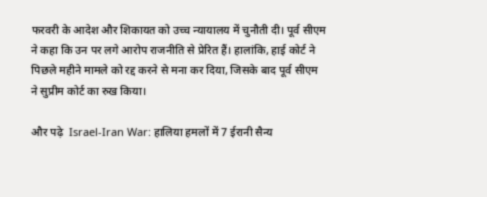फरवरी के आदेश और शिकायत को उच्च न्यायालय में चुनौती दी। पूर्व सीएम ने कहा कि उन पर लगे आरोप राजनीति से प्रेरित हैं। हालांकि, हाई कोर्ट ने पिछले महीने मामले को रद्द करने से मना कर दिया, जिसके बाद पूर्व सीएम ने सुप्रीम कोर्ट का रुख किया।

और पढ़े  Israel-Iran War: हालिया हमलों में 7 ईरानी सैन्य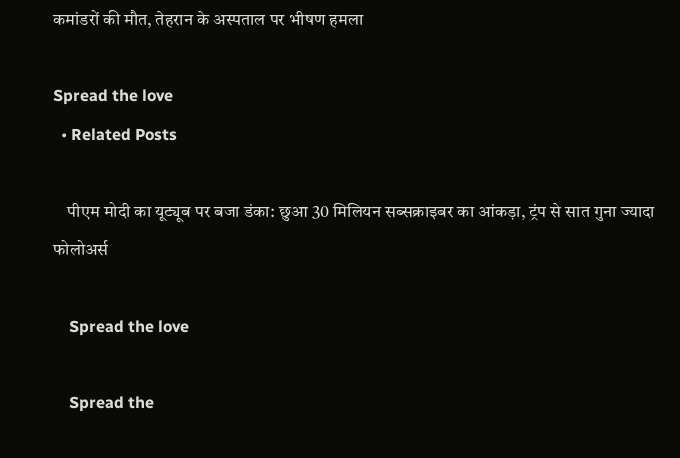कमांडरों की मौत, तेहरान के अस्पताल पर भीषण हमला

Spread the love
  • Related Posts

    पीएम मोदी का यूट्यूब पर बजा डंका: छुआ 30 मिलियन सब्सक्राइबर का आंकड़ा, ट्रंप से सात गुना ज्यादा फोलोअर्स

    Spread the love

    Spread the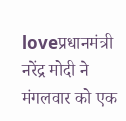loveप्रधानमंत्री नरेंद्र मोदी ने मंगलवार को एक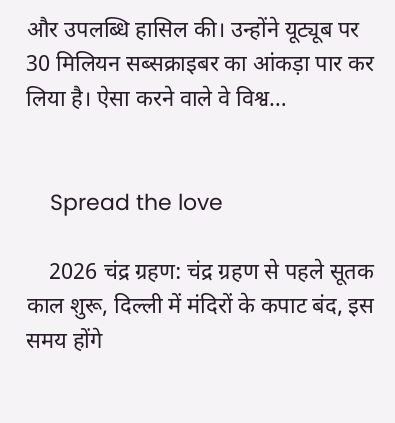और उपलब्धि हासिल की। उन्होंने यूट्यूब पर 30 मिलियन सब्सक्राइबर का आंकड़ा पार कर लिया है। ऐसा करने वाले वे विश्व…


    Spread the love

    2026 चंद्र ग्रहण: चंद्र ग्रहण से पहले सूतक काल शुरू, दिल्ली में मंदिरों के कपाट बंद, इस समय होंगे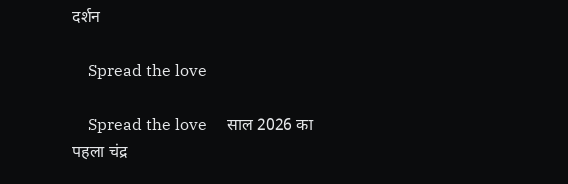दर्शन

    Spread the love

    Spread the love     साल 2026 का पहला चंद्र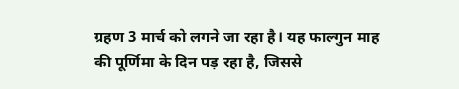ग्रहण 3 मार्च को लगने जा रहा है। यह फाल्गुन माह की पूर्णिमा के दिन पड़ रहा है, जिससे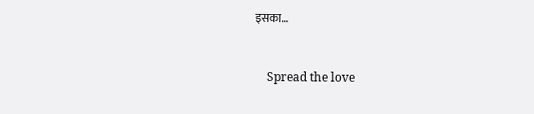इसका…


    Spread the love